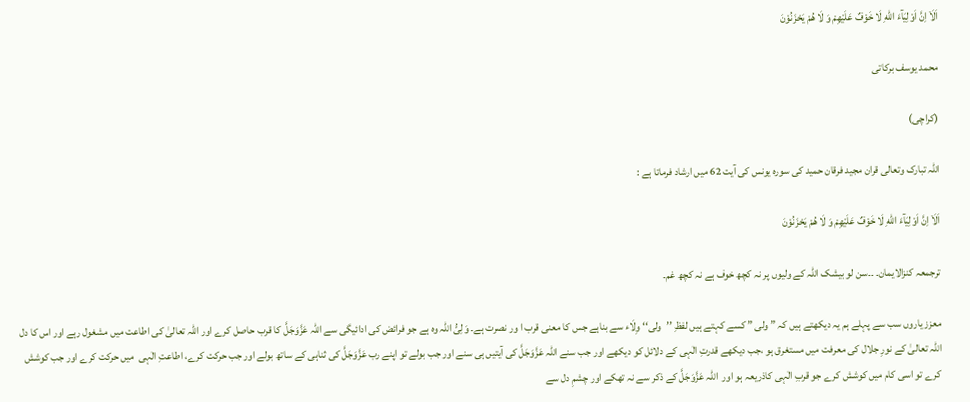اَلَاۤ اِنَّ اَوْلِیَآءَ اللّٰهِ لَا خَوْفٌ عَلَیْهِمْ وَ لَا هُمْ یَحْزَنُوْنَ

محمد یوسف برکاتی

(کراچی)

اللہ تبارک وتعالی قران مجید فرقان حمید کی سورہ یونس کی آیت 62 میں ارشاد فرماتا ہے :

اَلَاۤ اِنَّ اَوْلِیَآءَ اللّٰهِ لَا خَوْفٌ عَلَیْهِمْ وَ لَا هُمْ یَحْزَنُوْنَ

ترجمعہ کنزالایمان۔ ۔۔سن لو بیشک اللہ کے ولیوں پر نہ کچھ خوف ہے نہ کچھ غم۔

معزز یاروں سب سے پہلے ہم یہ دیکھتے ہیں کہ ” ولی ” کسے کہتے ہیں لفظِ ’’ولی‘‘ وِلَاء سے بناہے جس کا معنی قرب ا ور نصرت ہے۔ وَلِیُّ اللہ وہ ہے جو فرائض کی ادائیگی سے اللہ عَزَّوَجَلَّ کا قرب حاصل کرے اور اللہ تعالیٰ کی اطاعت میں مشغول رہے اور اس کا دل اللہ تعالیٰ کے نورِ جلال کی معرفت میں مستغرق ہو ،جب دیکھے قدرتِ الٰہی کے دلائل کو دیکھے اور جب سنے اللہ عَزَّوَجَلَّ کی آیتیں ہی سنے اور جب بولے تو اپنے رب عَزَّوَجَلَّ کی ثناہی کے ساتھ بولے اور جب حرکت کرے، اطاعتِ الٰہی  میں حرکت کرے اور جب کوشش کرے تو اسی کام میں کوشش کرے جو قربِ الٰہی کاذریعہ ہو اور  اللہ عَزَّوَجَلَّ کے ذکر سے نہ تھکے اور چشمِ دل سے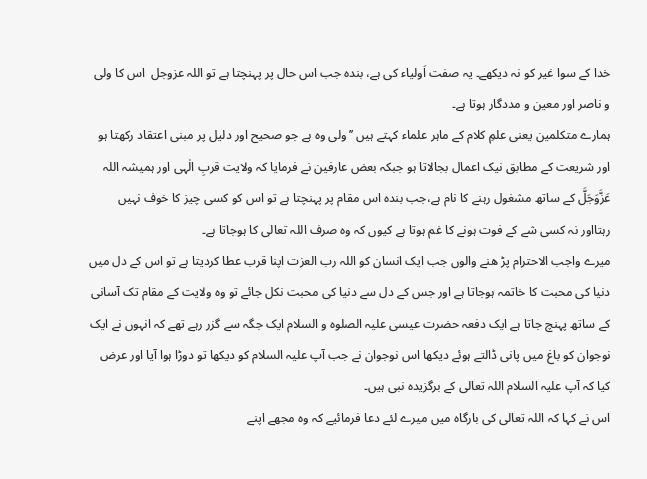خدا کے سوا غیر کو نہ دیکھے۔ یہ صفت اَولیاء کی ہے، بندہ جب اس حال پر پہنچتا ہے تو اللہ عزوجل  اس کا ولی و ناصر اور معین و مددگار ہوتا ہے۔
ہمارے متکلمین یعنی علمِ کلام کے ماہر علماء کہتے ہیں ’’ولی وہ ہے جو صحیح اور دلیل پر مبنی اعتقاد رکھتا ہو اور شریعت کے مطابق نیک اعمال بجالاتا ہو جبکہ بعض عارفین نے فرمایا کہ ولایت قربِ الٰہی اور ہمیشہ اللہ عَزَّوَجَلَّ کے ساتھ مشغول رہنے کا نام ہے،جب بندہ اس مقام پر پہنچتا ہے تو اس کو کسی چیز کا خوف نہیں رہتااور نہ کسی شے کے فوت ہونے کا غم ہوتا ہے کیوں کہ وہ صرف اللہ تعالی کا ہوجاتا ہے۔
میرے واجب الاحترام پڑ ھنے والوں جب ایک انسان کو اللہ رب العزت اپنا قرب عطا کردیتا ہے تو اس کے دل میں دنیا کی محبت کا خاتمہ ہوجاتا ہے اور جس کے دل سے دنیا کی محبت نکل جائے تو وہ ولایت کے مقام تک آسانی کے ساتھ پہنچ جاتا ہے ایک دفعہ حضرت عیسی علیہ الصلوہ و السلام ایک جگہ سے گزر رہے تھے کہ انہوں نے ایک نوجوان کو باغ میں پانی ڈالتے ہوئے دیکھا اس نوجوان نے جب آپ علیہ السلام کو دیکھا تو دوڑا ہوا آیا اور عرض کیا کہ آپ علیہ السلام اللہ تعالی کے برگزیدہ نبی ہیں۔
اس نے کہا کہ اللہ تعالی کی بارگاہ میں میرے لئے دعا فرمائیے کہ وہ مجھے اپنے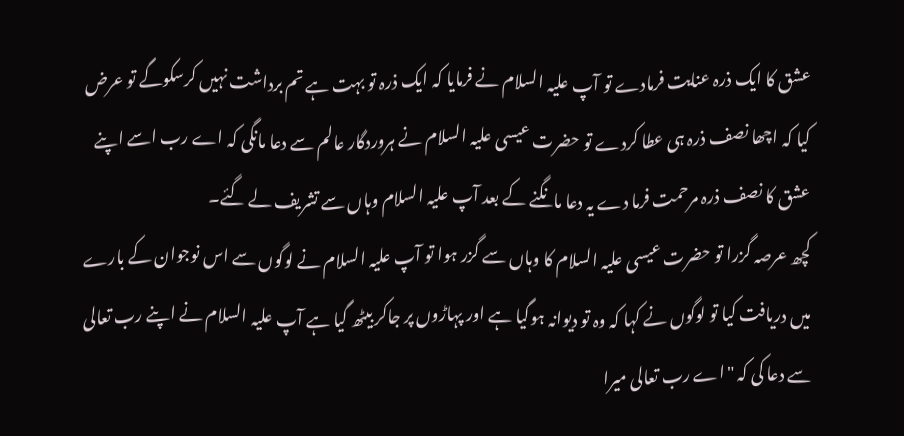عشق کا ایک ذرہ عنایت فرمادے تو آپ علیہ السلام نے فرمایا کہ ایک ذرہ تو بہت ہے تم برداشت نہیں کرسکوگے تو عرض کیا کہ اچھا نصف ذرہ ہی عطا کردے تو حضرت عیسی علیہ السلام نے ہروردگار عالم سے دعا مانگی کہ اے رب اسے اپنے عشق کا نصف ذرہ مرحمت فرما دے یہ دعا مانگنے کے بعد آپ علیہ السلام وہاں سے تشریف لے گئے۔
کچھ عرصہ گزرا تو حضرت عیسی علیہ السلام کا وہاں سے گزر ہوا تو آپ علیہ السلام نے لوگوں سے اس نوجوان کے بارے میں دریافت کیا تو لوگوں نے کہا کہ وہ تو دیوانہ ہوگیا ہے اور پہاڑوں پر جاکر بیٹھ گیا ہے آپ علیہ السلام نے اپنے رب تعالی سے دعا کی کہ "اے رب تعالی میرا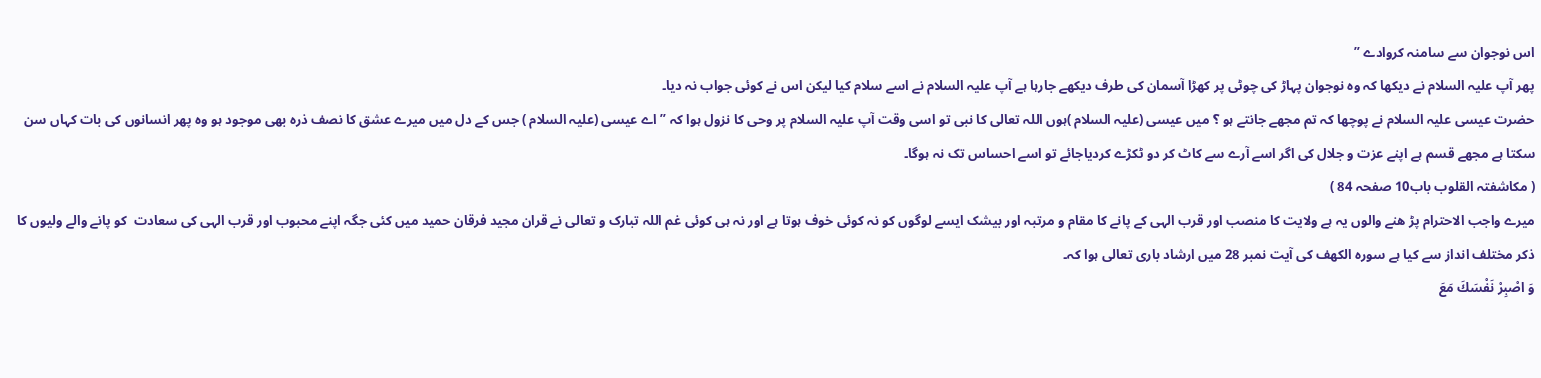اس نوجوان سے سامنہ کروادے ”
پھر آپ علیہ السلام نے دیکھا کہ وہ نوجوان پہاڑ کی چوٹی پر کھڑا آسمان کی طرف دیکھے جارہا ہے آپ علیہ السلام نے اسے سلام کیا لیکن اس نے کوئی جواب نہ دیا۔
حضرت عیسی علیہ السلام نے پوچھا کہ تم مجھے جانتے ہو ؟ میں عیسی (علیہ السلام )ہوں اللہ تعالی کا نبی تو اسی وقت آپ علیہ السلام پر وحی کا نزول ہوا کہ ” اے عیسی (علیہ السلام ) جس کے دل میں میرے عشق کا نصف ذرہ بھی موجود ہو وہ پھر انسانوں کی بات کہاں سن سکتا ہے مجھے قسم ہے اپنے عزت و جلال کی اگر اسے آرے سے کاٹ کر دو ٹکڑے کردیاجائے تو اسے احساس تک نہ ہوگا۔
( مکاشفتہ القلوب باب10 صفحہ 84 )
میرے واجب الاحترام پڑ ھنے والوں یہ ہے ولایت کا منصب اور قرب الہی کے پانے کا مقام و مرتبہ اور بیشک ایسے لوگوں کو نہ کوئی خوف ہوتا ہے اور نہ ہی کوئی غم اللہ تبارک و تعالی نے قران مجید فرقان حمید میں کئی جگہ اپنے محبوب اور قرب الہی کی سعادت  کو پانے والے ولیوں کا ذکر مختلف انداز سے کیا ہے سورہ الکھف کی آیت نمبر 28 میں ارشاد باری تعالی ہوا کہ۔
وَ اصْبِرْ نَفْسَكَ مَعَ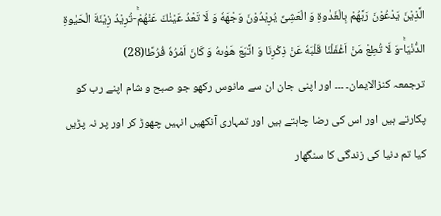الَّذِیْنَ یَدْعُوْنَ رَبَّهُمْ بِالْغَدٰوةِ وَ الْعَشِیِّ یُرِیْدُوْنَ وَجْهَهٗ وَ لَا تَعْدُ عَیْنٰكَ عَنْهُمْۚ-تُرِیْدُ زِیْنَةَ الْحَیٰوةِ الدُّنْیَاۚ-وَ لَا تُطِعْ مَنْ اَغْفَلْنَا قَلْبَهٗ عَنْ ذِكْرِنَا وَ اتَّبَعَ هَوٰىهُ وَ كَانَ اَمْرُهٗ فُرُطًا(28)
ترجمعہ کنزالایمان۔ ۔۔۔ اور اپنی جان ان سے مانوس رکھو جو صبح و شام اپنے رب کو پکارتے ہیں اور اس کی رضا چاہتے ہیں اور تمہاری آنکھیں انہیں چھوڑ کر اور پر نہ پڑیں کیا تم دنیا کی زندگی کا سنگھار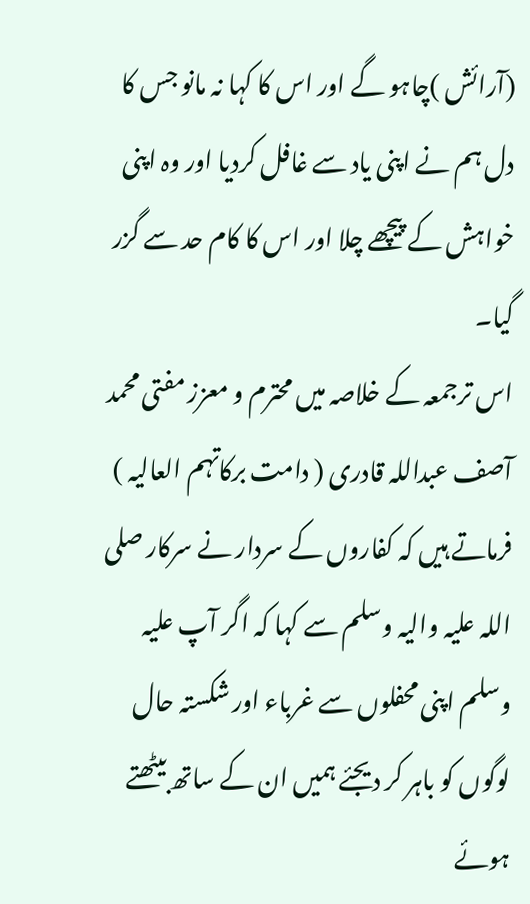(آرائش )چاہو گے اور اس کا کہا نہ مانو جس کا دل ہم نے اپنی یاد سے غافل کردیا اور وہ اپنی خواہش کے پیچھے چلا اور اس کا کام حد سے گزر گیا۔
اس ترجمعہ کے خلاصہ میں محترم و معزز مفتی محمد آصف عبداللہ قادری ( دامت برکاتہم العالیہ ) فرماتے ہیں کہ کفاروں کے سردار نے سرکار صلی اللہ علیہ والیہ وسلم سے کہا کہ اگر آپ علیہ وسلم اپنی محفلوں سے غرباء اور شکستہ حال لوگوں کو باہر کر دیجئے ہمیں ان کے ساتھ بیٹھتے ہوئے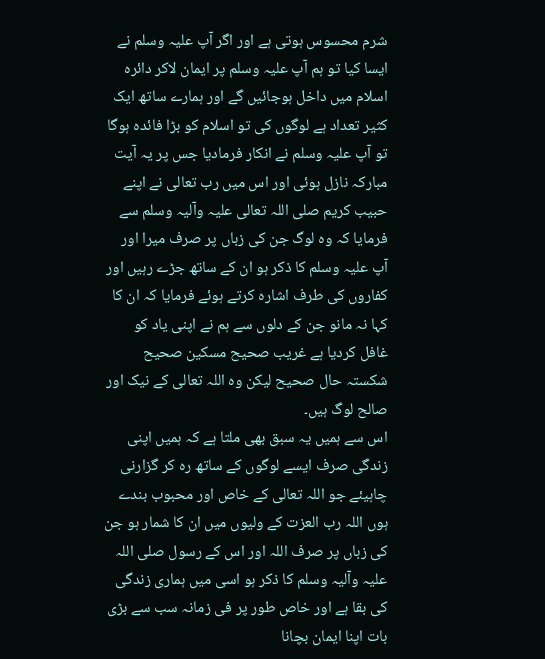شرم محسوس ہوتی ہے اور اگر آپ علیہ وسلم نے ایسا کیا تو ہم آپ علیہ وسلم پر ایمان لاکر دائرہ اسلام میں داخل ہوجائیں گے اور ہمارے ساتھ ایک کثیر تعداد ہے لوگوں کی تو اسلام کو بڑا فائدہ ہوگا تو آپ علیہ وسلم نے انکار فرمادیا جس پر یہ آیت مبارکہ نازل ہوئی اور اس میں رب تعالی نے اپنے حبیب کریم صلی اللہ تعالی علیہ وآلیہ وسلم سے فرمایا کہ وہ لوگ جن کی زباں پر صرف میرا اور آپ علیہ وسلم کا ذکر ہو ان کے ساتھ جڑے رہیں اور کفاروں کی طرف اشارہ کرتے ہوئے فرمایا کہ ان کا کہا نہ مانو جن کے دلوں سے ہم نے اپنی یاد کو غافل کردیا ہے غریب صحیح مسکین صحیح شکستہ حال صحیح لیکن وہ اللہ تعالی کے نیک اور صالح لوگ ہیں۔
اس سے ہمیں یہ سبق بھی ملتا ہے کہ ہمیں اپنی زندگی صرف ایسے لوگوں کے ساتھ رہ کر گزارنی چاہیئے جو اللہ تعالی کے خاص اور محبوب بندے ہوں اللہ رب العزت کے ولیوں میں ان کا شمار ہو جن کی زباں پر صرف اللہ اور اس کے رسول صلی اللہ علیہ وآلیہ وسلم کا ذکر ہو اسی میں ہماری زندگی کی بقا ہے اور خاص طور پر فی زمانہ سب سے بڑی بات اپنا ایمان بچانا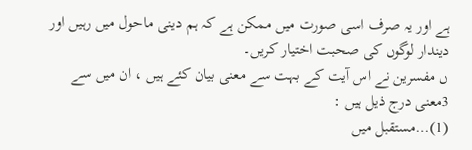ہے اور یہ صرف اسی صورت میں ممکن ہے کہ ہم دینی ماحول میں رہیں اور دیندار لوگوں کی صحبت اختیار کریں۔
ں مفسرین نے اس آیت کے بہت سے معنی بیان کئے ہیں ، ان میں سے 3معنی درج ذیل ہیں :
(1)…مستقبل میں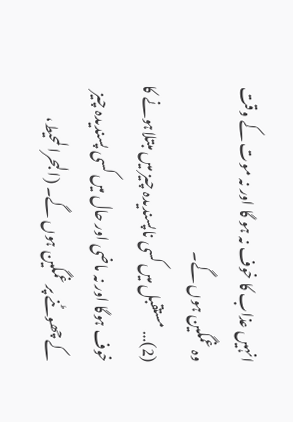انہیں عذاب کا خوف نہ ہو گا اور نہ موت کے وقت وہ غمگین ہوں گے۔
(2)… مستقبل میں کسی ناپسندیدہ چیز میں مبتلاہونے کا خوف ہوگا اور نہ ماضی اور حال میں کسی پسندیدہ چیز کے چھوٹنے پر غمگین ہوں گے۔ (البحرا لمحیط،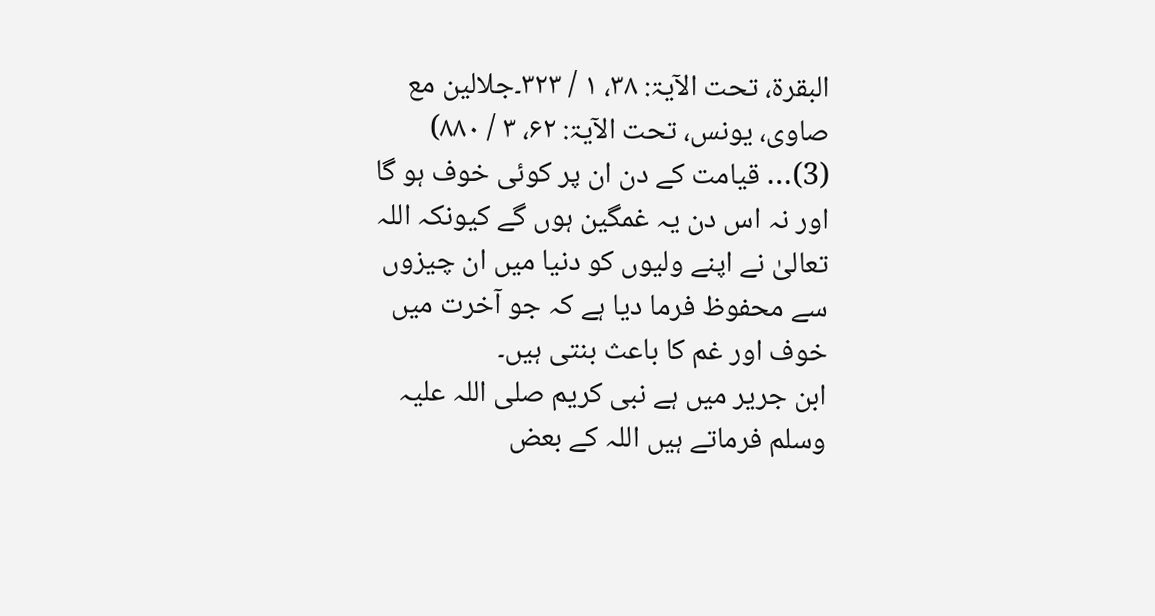البقرۃ، تحت الآیۃ: ۳۸، ۱ / ۳۲۳۔جلالین مع صاوی، یونس، تحت الآیۃ: ۶۲، ۳ / ۸۸۰)
(3)… قیامت کے دن ان پر کوئی خوف ہو گا اور نہ اس دن یہ غمگین ہوں گے کیونکہ اللہ تعالیٰ نے اپنے ولیوں کو دنیا میں ان چیزوں سے محفوظ فرما دیا ہے کہ جو آخرت میں خوف اور غم کا باعث بنتی ہیں۔
ابن جریر میں ہے نبی کریم صلی اللہ علیہ وسلم فرماتے ہیں اللہ کے بعض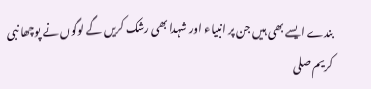بندے ایسے بھی ہیں جن پر انبیاء اور شہدا بھی رشک کریں گے لوگوں نے پوچھا نبی کریم صلی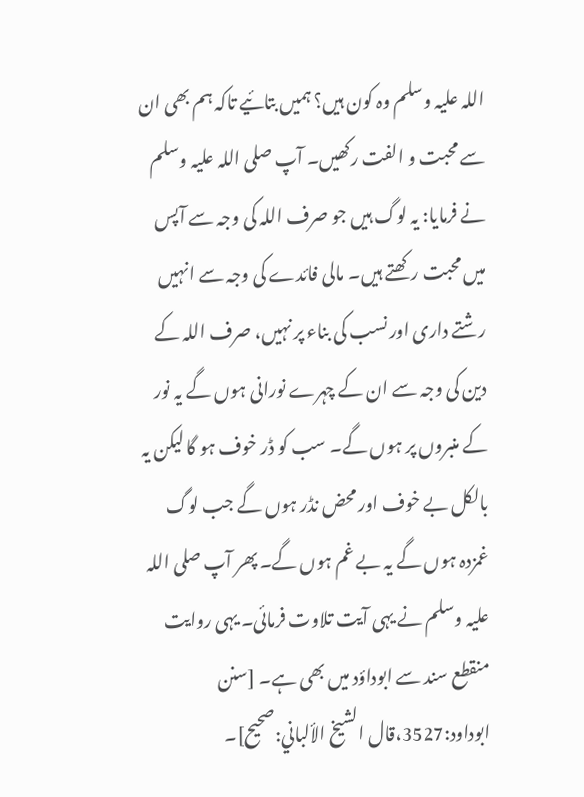اللہ علیہ وسلم وہ کون ہیں؟ ہمیں بتائیے تاکہ ہم بھی ان سے محبت و الفت رکھیں۔ آپ صلی اللہ علیہ وسلم نے فرمایا: یہ لوگ ہیں جو صرف اللہ کی وجہ سے آپس میں محبت رکھتے ہیں۔ مالی فائدے کی وجہ سے انہیں رشتے داری اور نسب کی بناء پر نہیں، صرف اللہ کے دین کی وجہ سے ان کے چہرے نورانی ہوں گے یہ نور کے منبروں پر ہوں گے۔ سب کو ڈر خوف ہو گا لیکن یہ بالکل بے خوف اور محض نڈر ہوں گے جب لوگ غمزدہ ہوں گے یہ بے غم ہوں گے۔ پھر آپ صلی اللہ علیہ وسلم نے یہی آیت تلاوت فرمائی۔ یہی روایت منقطع سند سے ابوداؤد میں بھی ہے۔ [سنن ابوداود:3527،قال الشيخ الألباني:صحیح]۔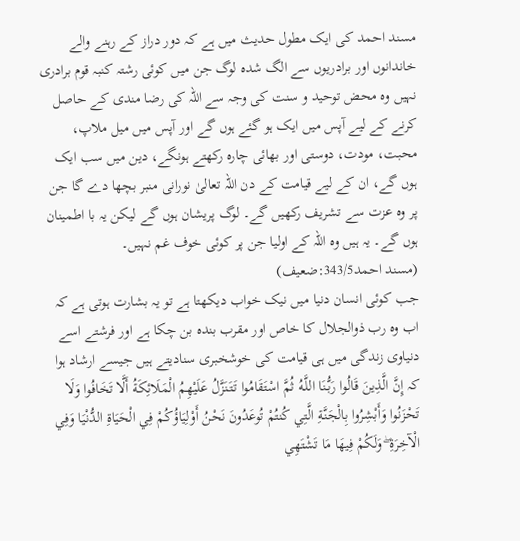مسند احمد کی ایک مطول حدیث میں ہے کہ دور دراز کے رہنے والے خاندانوں اور برادریوں سے الگ شدہ لوگ جن میں کوئی رشتہ کنبہ قوم برادری نہیں وہ محض توحید و سنت کی وجہ سے اللہ کی رضا مندی کے حاصل کرنے کے لیے آپس میں ایک ہو گئے ہوں گے اور آپس میں میل ملاپ، محبت، مودت، دوستی اور بھائی چارہ رکھتے ہونگے، دین میں سب ایک ہوں گے، ان کے لیے قیامت کے دن اللہ تعالیٰ نورانی منبر بچھا دے گا جن پر وہ عزت سے تشریف رکھیں گے۔ لوگ پریشان ہوں گے لیکن یہ با اطمینان ہوں گے۔ یہ ہیں وہ اللہ کے اولیا جن پر کوئی خوف غم نہیں۔
(مسند احمد343/5:ضعیف)
جب کوئی انسان دنیا میں نیک خواب دیکھتا ہے تو یہ بشارت ہوتی ہے کہ اب وہ رب ذوالجلال کا خاص اور مقرب بندہ بن چکا ہے اور فرشتے اسے دنیاوی زندگی میں ہی قیامت کی خوشخبری سنادیتے ہیں جیسے ارشاد ہوا کہ إِنَّ الَّذِينَ قَالُوا رَبُّنَا اللَّـهُ ثُمَّ اسْتَقَامُوا تَتَنَزَّلُ عَلَيْهِمُ الْمَلَائِكَةُ أَلَّا تَخَافُوا وَلَا تَحْزَنُوا وَأَبْشِرُوا بِالْجَنَّةِ الَّتِي كُنتُمْ تُوعَدُونَ نَحْنُ أَوْلِيَاؤُكُمْ فِي الْحَيَاةِ الدُّنْيَا وَفِي الْآخِرَةِ ۖ وَلَكُمْ فِيهَا مَا تَشْتَهِي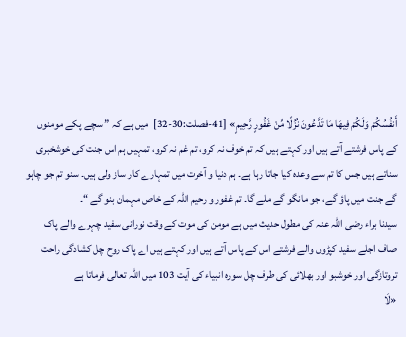أَنفُسُكُمْ وَلَكُمْ فِيهَا مَا تَدَّعُونَ نُزُلًا مِّنْ غَفُورٍ رَّحِيمٍ» [41-فصلت:30-32]  میں ہے کہ ” سچے پکے مومنوں کے پاس فرشتے آتے ہیں اور کہتے ہیں کہ تم خوف نہ کرو، تم غم نہ کرو، تمہیں ہم اس جنت کی خوشخبری سناتے ہیں جس کا تم سے وعدہ کیا جاتا رہا ہے۔ ہم دنیا و آخرت میں تمہارے کار ساز ولی ہیں۔ سنو تم جو چاہو گے جنت میں پاؤ گے، جو مانگو گے ملے گا۔ تم غفور و رحیم اللہ کے خاص مہمان بنو گے “۔
سیدنا براء رضی اللہ عنہ کی مطول حدیث میں ہے مومن کی موت کے وقت نورانی سفید چہرے والے پاک صاف اجلے سفید کپڑوں والے فرشتے اس کے پاس آتے ہیں اور کہتے ہیں اے پاک روح چل کشادگی راحت تروتازگی اور خوشبو اور بھلائی کی طرف چل سورہ انبیاء کی آیت 103 میں اللہ تعالی فرماتا ہے
«لَا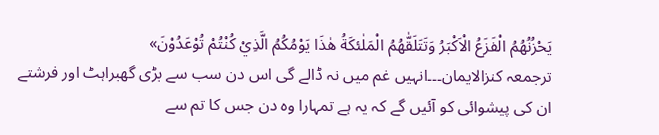يَحْزُنُهُمُ الْفَزَعُ الْاَكْبَرُ وَتَتَلَقّٰهُمُ الْمَلٰئكَةُ ھٰذَا يَوْمُكُمُ الَّذِيْ كُنْتُمْ تُوْعَدُوْنَ»
ترجمعہ کنزالایمان۔۔۔انہیں غم میں نہ ڈالے گی اس دن سب سے بڑی گھبراہٹ اور فرشتے ان کی پیشوائی کو آئیں گے کہ یہ ہے تمہارا وہ دن جس کا تم سے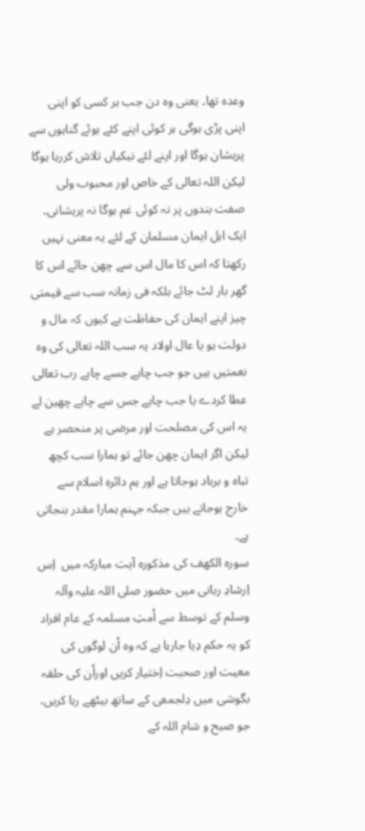وعدہ تھا۔ یعنی وہ دن جب ہر کسی کو اپنی اپنی پڑی ہوگی ہر کوئی اپنے کئے ہوئے گناہوں سے پریشان ہوگا اور اپنے لئے نیکیاں تلاش کررہا ہوگا لیکن اللہ تعالی کے خاص اور محبوب ولی صفت بندوں پر نہ کوئی غم ہوگا نہ پریشانی۔
ایک اہل ایمان مسلمان کے لئے یہ معنی نہیں رکھتا کہ اس کا مال اس سے چھن جائے اس کا گھر بار لٹ جائے بلکہ فی زمانہ سب سے قیمتی چیز اپنے ایمان کی حفاظت ہے کیوں کہ مال و دولت ہو یا عال اولاد یہ سب اللہ تعالی کی وہ نعمتیں ہیں جو جب چاہے جسے چاہے رب تعالی عطا کردے یا جب چاہے جس سے چاہے چھین لے یہ اس کی مصلحت اور مرضی پر منحصر ہے لیکن اگر ایمان چھن جائے تو ہمارا سب کچھ تباہ و برباد ہوجاتا ہے اور ہم دائرہ اسلام سے خارج ہوجاتے ہیں جبکہ جہنم ہمارا مقدر بنجاتی ہے۔
سورہ الکھف کی مذکورہ آیت مبارکہ میں  اِس اِرشادِ ربانی میں حضور صلی اللہ علیہ وآلہ وسلم کے توسط سے اُمتِ مسلمہ کے عام افراد کو یہ حکم دِیا جارہا ہے کہ وہ اُن لوگوں کی معیت اور صحبت اِختیار کریں اوراُن کی حلقہ بگوشی میں دِلجمعی کے ساتھ بیٹھے رہا کریں، جو صبح و شام اللہ کے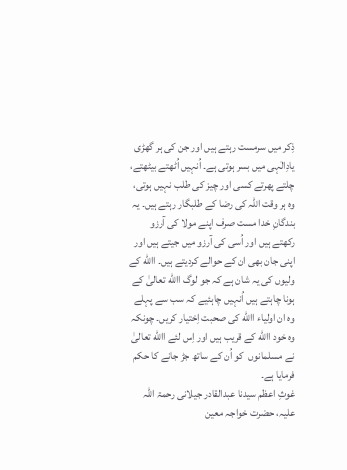ذِکر میں سرمست رہتے ہیں اور جن کی ہر گھڑی یادِالٰہی میں بسر ہوتی ہے۔ اُنہیں اُٹھتے بیٹھتے، چلتے پھرتے کسی اور چیز کی طلب نہیں ہوتی، وہ ہر وقت اللہ کی رضا کے طلبگار رہتے ہیں۔ یہ بندگانِ خدا مست صرف اپنے مولا کی آرزو رکھتے ہیں اور اُسی کی آرزو میں جیتے ہیں اور اپنی جان بھی ان کے حوالے کردیتے ہیں۔ االله کے ولیوں کی یہ شان ہے کہ جو لوگ االله تعالیٰ کے ہونا چاہتے ہیں اُنہیں چاہئیے کہ سب سے پہلے وہ ان اولیاء االله کی صحبت اِختیار کریں۔ چونکہ وہ خود االله کے قریب ہیں اور اِس لئے االله تعالیٰ نے مسلمانوں  کو اُن کے ساتھ جڑ جانے کا حکم فرمایا ہے۔
غوثِ اعظم سیدنا عبدالقادر جیلانی رحمۃ اللہ علیہ، حضرت خواجہ معین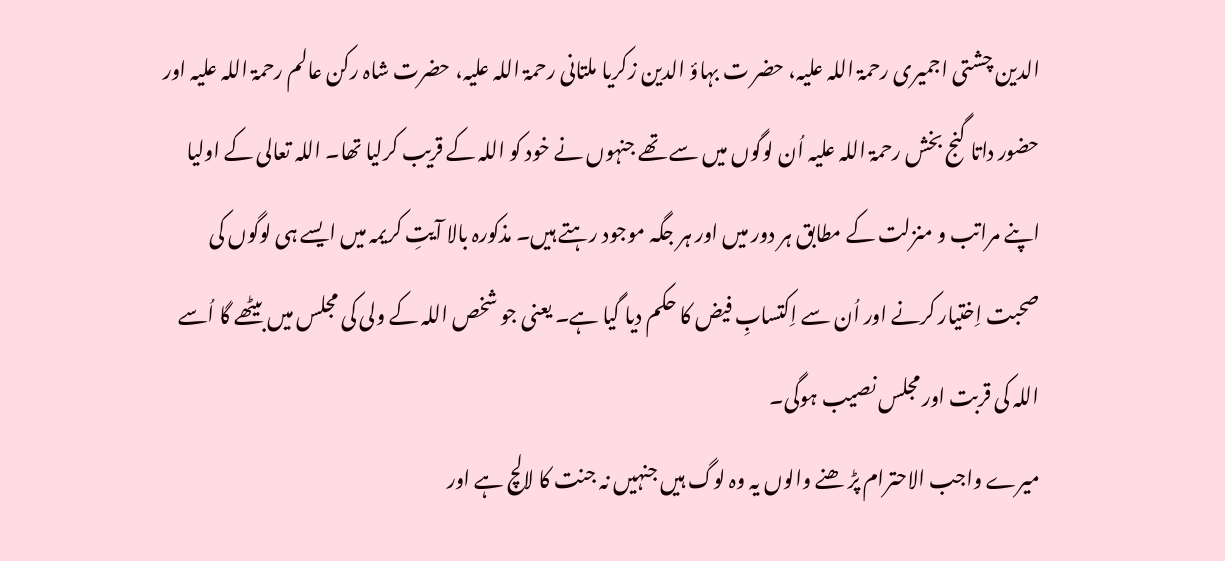الدین چشتی اجمیری رحمۃ اللہ علیہ، حضر ت بہاؤ الدین زکریا ملتانی رحمۃ اللہ علیہ، حضرت شاہ رکن عالم رحمۃ اللہ علیہ اور حضور داتا گنج بخش رحمۃ اللہ علیہ اُن لوگوں میں سے تھے جنہوں نے خود کو اللہ کے قریب کرلیا تھا۔ اللہ تعالی کے اولیا اپنے مراتب و منزلت کے مطابق ہر دور میں اور ہر جگہ موجود رہتے ہیں۔ مذکورہ بالا آیتِ کریمہ میں ایسے ہی لوگوں کی صحبت اِختیار کرنے اور اُن سے اِکتسابِ فیض کا حکم دیا گیا ہے۔ یعنی جو شخص اللہ کے ولی کی مجلس میں بیٹھے گا اُسے اللہ کی قربت اور مجلس نصیب ہوگی۔
میرے واجب الاحترام پڑ ھنے والوں یہ وہ لوگ ہیں جنہیں نہ جنت کا لالچ ہے اور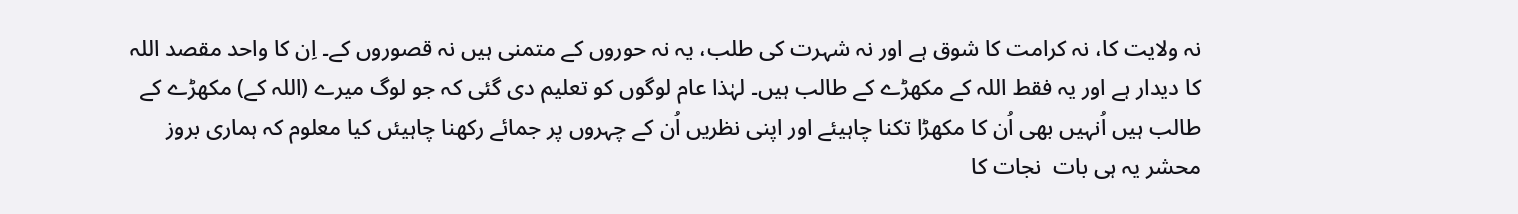نہ ولایت کا، نہ کرامت کا شوق ہے اور نہ شہرت کی طلب، یہ نہ حوروں کے متمنی ہیں نہ قصوروں کے۔ اِن کا واحد مقصد اللہ کا دیدار ہے اور یہ فقط اللہ کے مکھڑے کے طالب ہیں۔ لہٰذا عام لوگوں کو تعلیم دی گئی کہ جو لوگ میرے (اللہ کے) مکھڑے کے طالب ہیں اُنہیں بھی اُن کا مکھڑا تکنا چاہیئے اور اپنی نظریں اُن کے چہروں پر جمائے رکھنا چاہیئں کیا معلوم کہ ہماری بروز محشر یہ ہی بات  نجات کا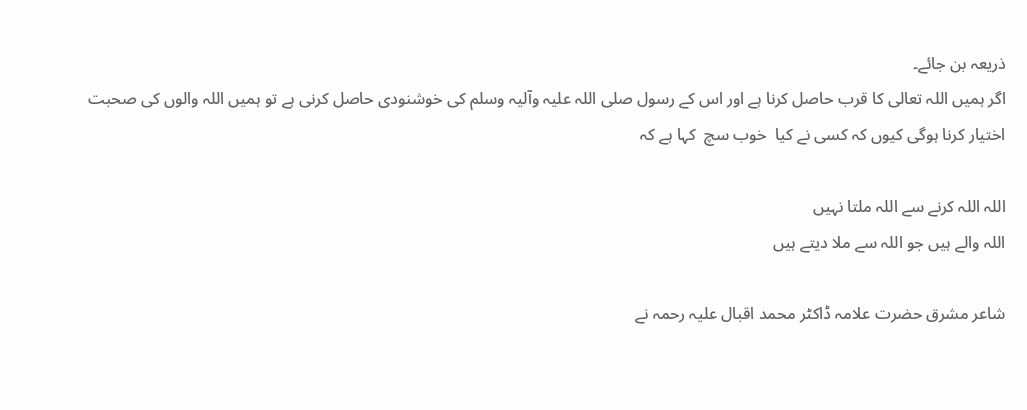ذریعہ بن جائے۔
اگر ہمیں اللہ تعالی کا قرب حاصل کرنا ہے اور اس کے رسول صلی اللہ علیہ وآلیہ وسلم کی خوشنودی حاصل کرنی ہے تو ہمیں اللہ والوں کی صحبت اختیار کرنا ہوگی کیوں کہ کسی نے کیا  خوب سچ  کہا ہے کہ

اللہ اللہ کرنے سے اللہ ملتا نہیں
اللہ والے ہیں جو اللہ سے ملا دیتے ہیں

شاعر مشرق حضرت علامہ ڈاکٹر محمد اقبال علیہ رحمہ نے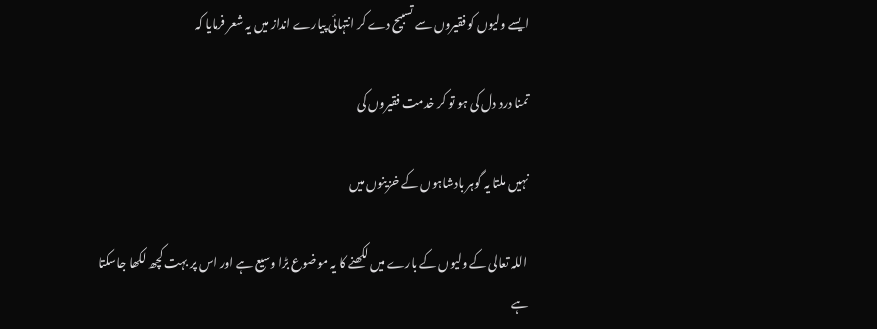ایسے ولیوں کو فقیروں سے تسبیح دے کر انتہائی پیارے انداز میں یہ شعر فرمایا کہ

تمنا درد دل کی ہو تو کر خدمت فقیروں کی

نہیں ملتا یہ گوہر بادشاہوں کے خزینوں میں

 اللہ تعالی کے ولیوں کے بارے میں لکھنے کا یہ موضوع بڑا وسیع ہے اور اس پر بہت کچھ لکھا جاسکتا ہے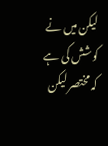لیکن میں نے کوشش کی ہے کہ مختصر لیکن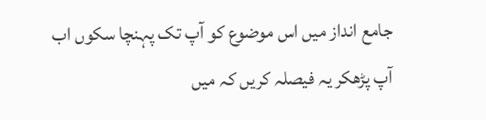جامع انداز میں اس موضوع کو آپ تک پہنچا سکوں اب آپ پڑھکر یہ فیصلہ کریں کہ میں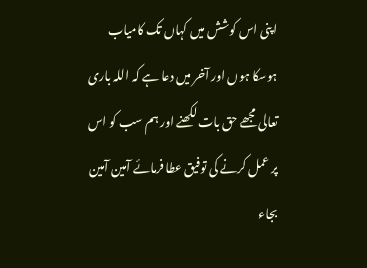اپنی اس کوشش میں کہاں تک کامیاب ہوسکا ہوں اور آخر میں دعا ہے کہ اللہ باری تعالی مجھے حق بات لکھنے اور ہم سب کو اس پر عمل کرنے کی توفیق عطا فرمائے آمین آمین بجاء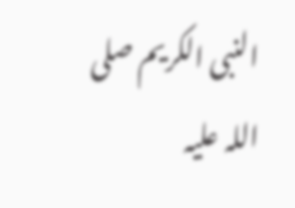النبی الکریم صلی اللہ علیہ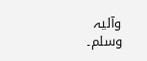وآلیہ وسلم۔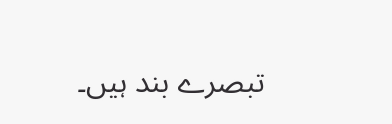تبصرے بند ہیں۔